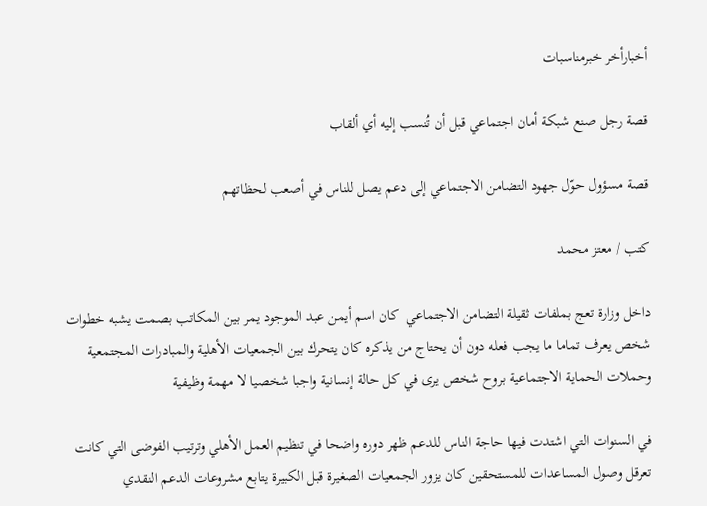أخبارأخر خبرمناسبات

قصة رجل صنع شبكة أمان اجتماعي قبل أن تُنسب إليه أي ألقاب

قصة مسؤول حوّل جهود التضامن الاجتماعي إلى دعم يصل للناس في أصعب لحظاتهم

كتب / معتز محمد

داخل وزارة تعج بملفات ثقيلة التضامن الاجتماعي  كان اسم أيمن عبد الموجود يمر بين المكاتب بصمت يشبه خطوات شخص يعرف تماما ما يجب فعله دون أن يحتاج من يذكره كان يتحرك بين الجمعيات الأهلية والمبادرات المجتمعية وحملات الحماية الاجتماعية بروح شخص يرى في كل حالة إنسانية واجبا شخصيا لا مهمة وظيفية

في السنوات التي اشتدت فيها حاجة الناس للدعم ظهر دوره واضحا في تنظيم العمل الأهلي وترتيب الفوضى التي كانت تعرقل وصول المساعدات للمستحقين كان يزور الجمعيات الصغيرة قبل الكبيرة يتابع مشروعات الدعم النقدي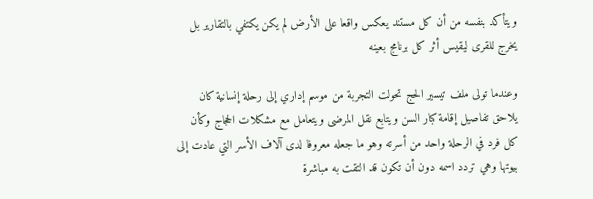ويتأكد بنفسه من أن كل مستند يعكس واقعا على الأرض لم يكن يكتفي بالتقارير بل يخرج للقرى ليقيس أثر كل برنامج بعينه

وعندما تولى ملف تيسير الحج تحولت التجربة من موسم إداري إلى رحلة إنسانية كان يلاحق تفاصيل إقامة كبار السن ويتابع نقل المرضى ويتعامل مع مشكلات الحجاج وكأن كل فرد في الرحلة واحد من أسرته وهو ما جعله معروفا لدى آلاف الأسر التي عادت إلى بيوتها وهي تردد اسمه دون أن تكون قد التقت به مباشرة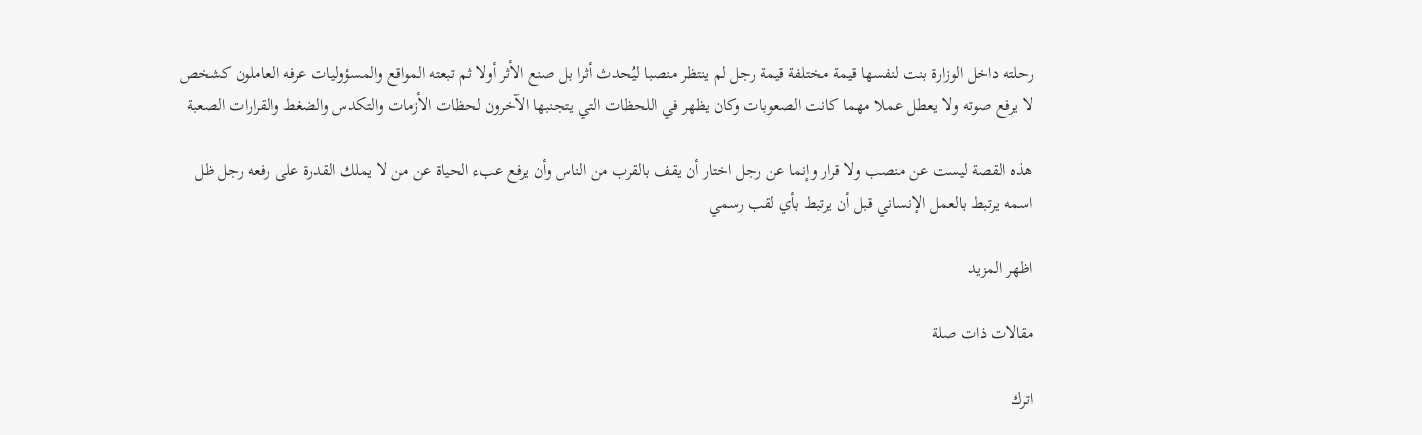رحلته داخل الوزارة بنت لنفسها قيمة مختلفة قيمة رجل لم ينتظر منصبا ليُحدث أثرا بل صنع الأثر أولا ثم تبعته المواقع والمسؤوليات عرفه العاملون كشخص لا يرفع صوته ولا يعطل عملا مهما كانت الصعوبات وكان يظهر في اللحظات التي يتجنبها الآخرون لحظات الأزمات والتكدس والضغط والقرارات الصعبة

هذه القصة ليست عن منصب ولا قرار وإنما عن رجل اختار أن يقف بالقرب من الناس وأن يرفع عبء الحياة عن من لا يملك القدرة على رفعه رجل ظل اسمه يرتبط بالعمل الإنساني قبل أن يرتبط بأي لقب رسمي

اظهر المزيد

مقالات ذات صلة

اترك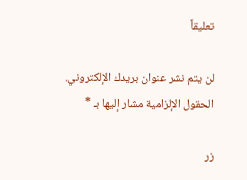تعليقاً

لن يتم نشر عنوان بريدك الإلكتروني. الحقول الإلزامية مشار إليها بـ *

زر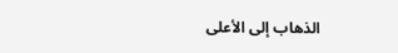الذهاب إلى الأعلى